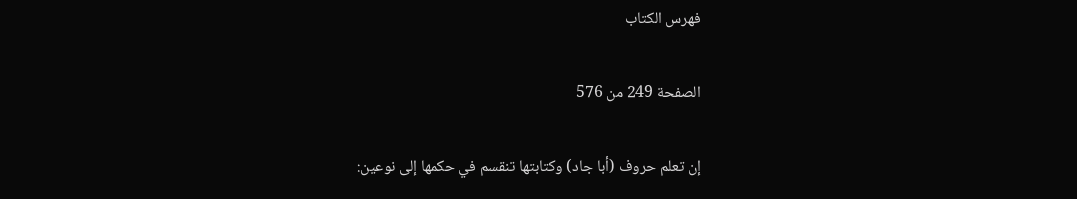فهرس الكتاب

الصفحة 249 من 576

إن تعلم حروف (أبا جاد) وكتابتها تنقسم في حكمها إلى نوعين: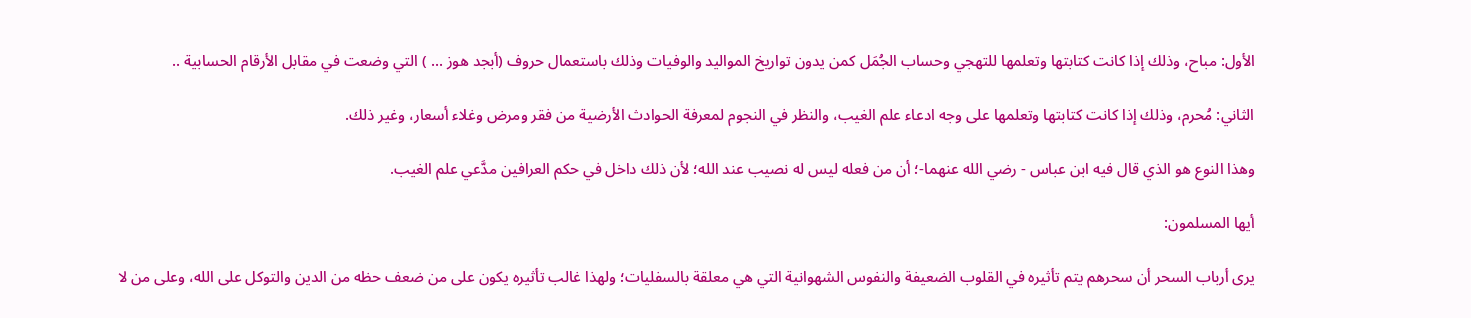الأول: مباح، وذلك إذا كانت كتابتها وتعلمها للتهجي وحساب الجُمَل كمن يدون تواريخ المواليد والوفيات وذلك باستعمال حروف (أبجد هوز ... ) التي وضعت في مقابل الأرقام الحسابية ..

الثاني: مُحرم، وذلك إذا كانت كتابتها وتعلمها على وجه ادعاء علم الغيب، والنظر في النجوم لمعرفة الحوادث الأرضية من فقر ومرض وغلاء أسعار، وغير ذلك.

وهذا النوع هو الذي قال فيه ابن عباس - رضي الله عنهما-؛ أن من فعله ليس له نصيب عند الله؛ لأن ذلك داخل في حكم العرافين مدَّعي علم الغيب.

أيها المسلمون:

يرى أرباب السحر أن سحرهم يتم تأثيره في القلوب الضعيفة والنفوس الشهوانية التي هي معلقة بالسفليات؛ ولهذا غالب تأثيره يكون على من ضعف حظه من الدين والتوكل على الله، وعلى من لا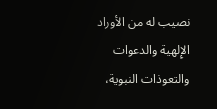نصيب له من الأوراد الإِلهية والدعوات والتعوذات النبوية،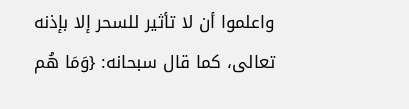واعلموا أن لا تأثير للسحر إلا بإذنه تعالى، كما قال سبحانه: {وَمَا هُم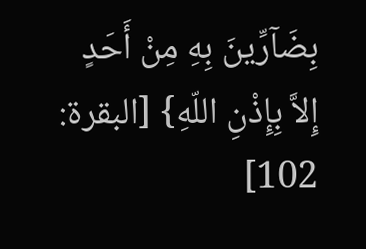بِضَآرِّينَ بِهِ مِنْ أَحَدٍ إِلاَّ بِإِذْنِ اللّهِ} [البقرة: 102]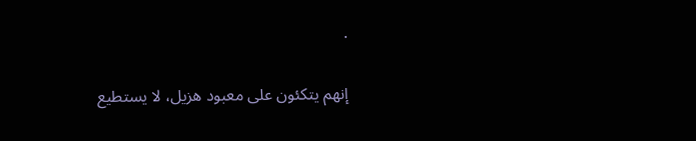.

إنهم يتكئون على معبود هزيل، لا يستطيع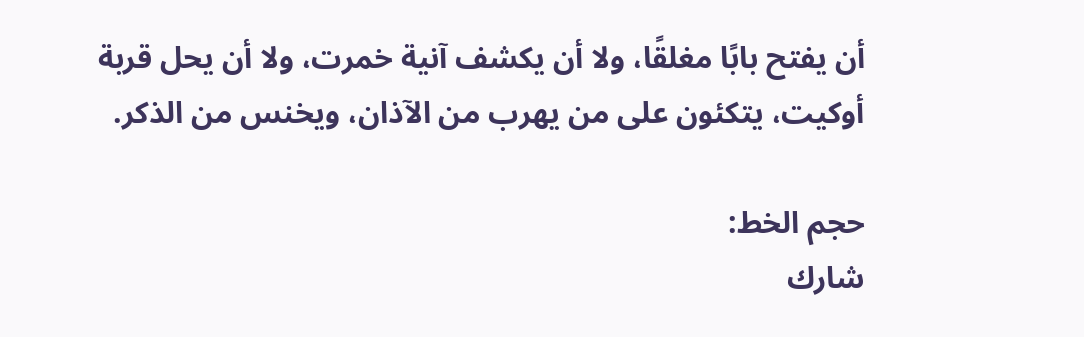أن يفتح بابًا مغلقًا، ولا أن يكشف آنية خمرت، ولا أن يحل قربة أوكيت، يتكئون على من يهرب من الآذان، ويخنس من الذكر.

حجم الخط:
شارك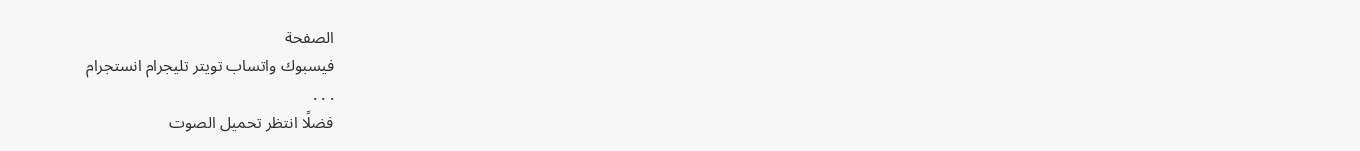الصفحة
فيسبوك واتساب تويتر تليجرام انستجرام
. . .
فضلًا انتظر تحميل الصوت